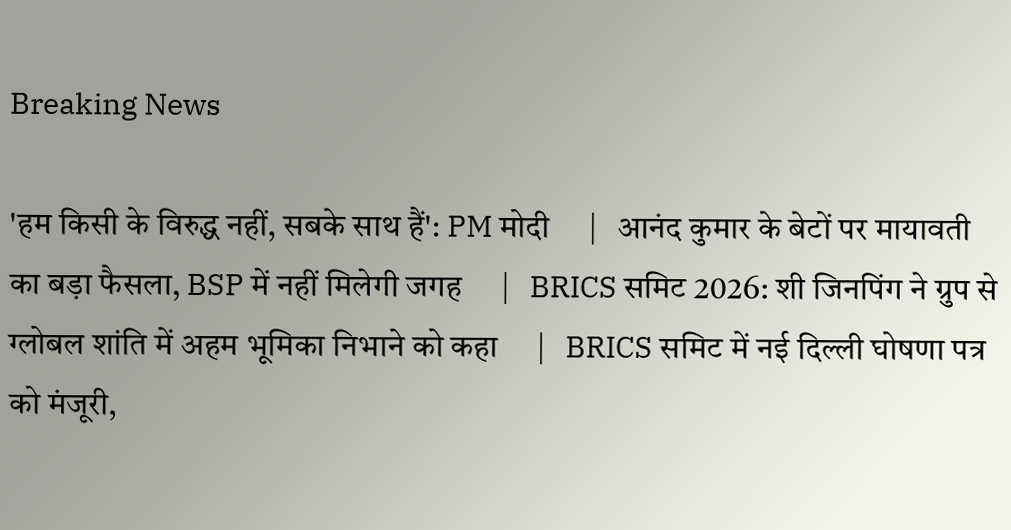Breaking News

'हम किसी के विरुद्ध नहीं, सबके साथ हैं': PM मोदी     |   आनंद कुमार के बेटों पर मायावती का बड़ा फैसला, BSP में नहीं मिलेगी जगह     |   BRICS समिट 2026: शी जिनपिंग ने ग्रुप से ग्लोबल शांति में अहम भूमिका निभाने को कहा     |   BRICS समिट में नई दिल्ली घोषणा पत्र को मंजूरी,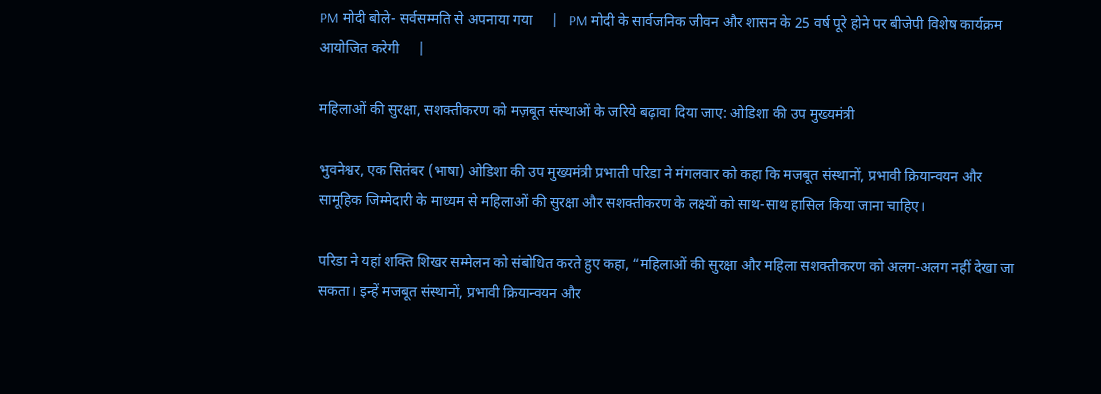PM मोदी बोले- सर्वसम्मति से अपनाया गया     |   PM मोदी के सार्वजनिक जीवन और शासन के 25 वर्ष पूरे होने पर बीजेपी विशेष कार्यक्रम आयोजित करेगी     |

महिलाओं की सुरक्षा, सशक्तीकरण को मज़बूत संस्थाओं के जरिये बढ़ावा दिया जाए: ओडिशा की उप मुख्यमंत्री

भुवनेश्वर, एक सितंबर (भाषा) ओडिशा की उप मुख्यमंत्री प्रभाती परिडा ने मंगलवार को कहा कि मजबूत संस्थानों, प्रभावी क्रियान्वयन और सामूहिक जिम्मेदारी के माध्यम से महिलाओं की सुरक्षा और सशक्तीकरण के लक्ष्यों को साथ-साथ हासिल किया जाना चाहिए।

परिडा ने यहां शक्ति शिखर सम्मेलन को संबोधित करते हुए कहा, “महिलाओं की सुरक्षा और महिला सशक्तीकरण को अलग-अलग नहीं देखा जा सकता। इन्हें मजबूत संस्थानों, प्रभावी क्रियान्वयन और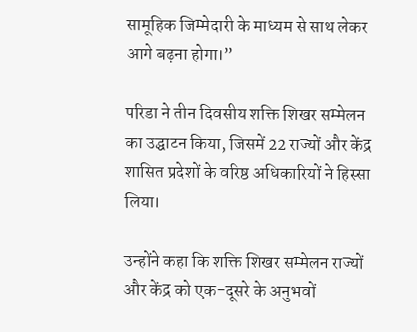सामूहिक जिम्मेदारी के माध्यम से साथ लेकर आगे बढ़ना होगा।”

परिडा ने तीन दिवसीय शक्ति शिखर सम्मेलन का उद्घाटन किया, जिसमें 22 राज्यों और केंद्र शासित प्रदेशों के वरिष्ठ अधिकारियों ने हिस्सा लिया।

उन्होंने कहा कि शक्ति शिखर सम्मेलन राज्यों और केंद्र को एक-दूसरे के अनुभवों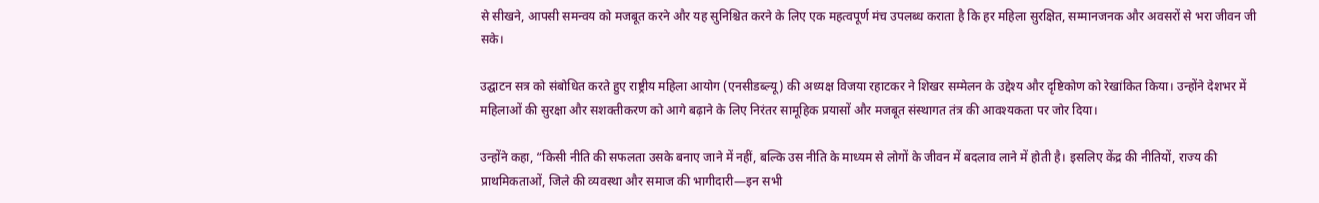से सीखने, आपसी समन्वय को मजबूत करने और यह सुनिश्चित करने के लिए एक महत्वपूर्ण मंच उपलब्ध कराता है कि हर महिला सुरक्षित, सम्मानजनक और अवसरों से भरा जीवन जी सके।

उद्घाटन सत्र को संबोधित करते हुए राष्ट्रीय महिला आयोग (एनसीडब्ल्यू) की अध्यक्ष विजया रहाटकर ने शिखर सम्मेलन के उद्देश्य और दृष्टिकोण को रेखांकित किया। उन्होंने देशभर में महिलाओं की सुरक्षा और सशक्तीकरण को आगे बढ़ाने के लिए निरंतर सामूहिक प्रयासों और मजबूत संस्थागत तंत्र की आवश्यकता पर जोर दिया।

उन्होंने कहा, “किसी नीति की सफलता उसके बनाए जाने में नहीं, बल्कि उस नीति के माध्यम से लोगों के जीवन में बदलाव लाने में होती है। इसलिए केंद्र की नीतियों, राज्य की प्राथमिकताओं, जिले की व्यवस्था और समाज की भागीदारी—इन सभी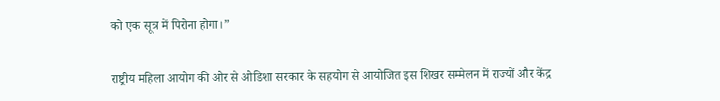को एक सूत्र में पिरोना होगा।”

राष्ट्रीय महिला आयोग की ओर से ओडिशा सरकार के सहयोग से आयोजित इस शिखर सम्मेलन में राज्यों और केंद्र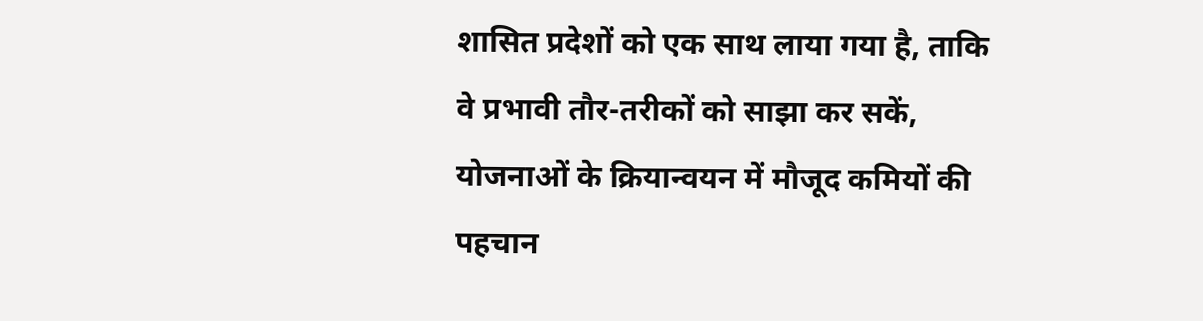शासित प्रदेशों को एक साथ लाया गया है, ताकि वे प्रभावी तौर-तरीकों को साझा कर सकें, योजनाओं के क्रियान्वयन में मौजूद कमियों की पहचान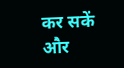कर सकें और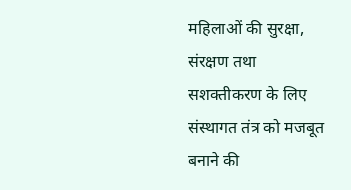महिलाओं की सुरक्षा, संरक्षण तथा सशक्तीकरण के लिए संस्थागत तंत्र को मजबूत बनाने की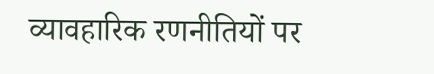व्यावहारिक रणनीतियों पर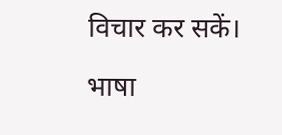विचार कर सकें।

भाषा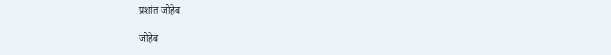प्रशांत जोहेब

जोहेब